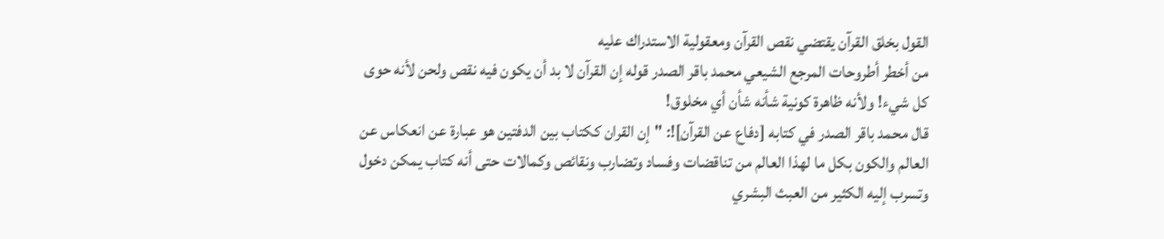القول بخلق القرآن يقتضي نقص القرآن ومعقولية الاستدراك عليه
من أخطر أطروحات المرجع الشيعي محمد باقر الصدر قوله إن القرآن لا بد أن يكون فيه نقص ولحن لأنه حوى كل شيء! ولأنه ظاهرة كونية شأنه شأن أي مخلوق!
قال محمد باقر الصدر في كتابه [دفاع عن القرآن]!: "إن القران ككتاب بين الدفتين هو عبارة عن انعكاس عن العالم والكون بكل ما لهذا العالم من تناقضات وفساد وتضارب ونقائص وكمالات حتى أنه كتاب يمكن دخول وتسرب إليه الكثير من العبث البشري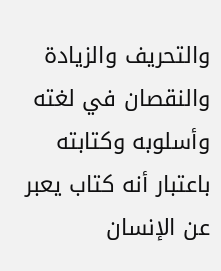والتحريف والزيادة والنقصان في لغته وأسلوبه وكتابته باعتبار أنه كتاب يعبر عن الإنسان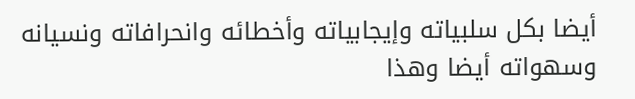أيضا بكل سلبياته وإيجابياته وأخطائه وانحرافاته ونسيانه وسهواته أيضا وهذا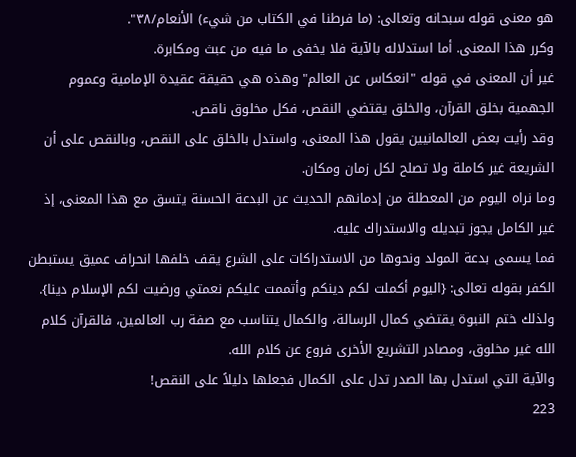هو معنى قوله سبحانه وتعالى: (ما فرطنا في الكتاب من شيء) الأنعام/٣٨".
وكرر هذا المعنى. أما استدلاله بالآية فلا يخفى ما فيه من عبث ومكابرة.
غير أن المعنى في قوله "انعكاس عن العالم" وهذه هي حقيقة عقيدة الإمامية وعموم الجهمية بخلق القرآن، والخلق يقتضي النقص، فكل مخلوق ناقص.
وقد رأيت بعض العالمانيين يقول هذا المعنى، واستدل بالخلق على النقص، وبالنقص على أن الشريعة غير كاملة ولا تصلح لكل زمان ومكان.
وما نراه اليوم من المعطلة من إدمانهم الحديث عن البدعة الحسنة يتسق مع هذا المعنى، إذ غير الكامل يجوز تبديله والاستدراك عليه.
فما يسمى بدعة المولد ونحوها من الاستدراكات على الشرع يقف خلفها انحراف عميق يستبطن الكفر بقوله تعالى: {اليوم أكملت لكم دينكم وأتممت عليكم نعمتي ورضيت لكم الإسلام دينا}.
ولذلك ختم النبوة يقتضي كمال الرسالة، والكمال يتناسب مع صفة رب العالمين، فالقرآن كلام الله غير مخلوق، ومصادر التشريع الأخرى فروع عن كلام الله.
والآية التي استدل بها الصدر تدل على الكمال فجعلها دليلاً على النقص!
223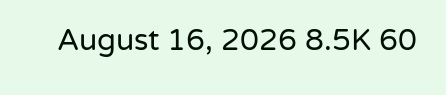August 16, 2026 8.5K 60